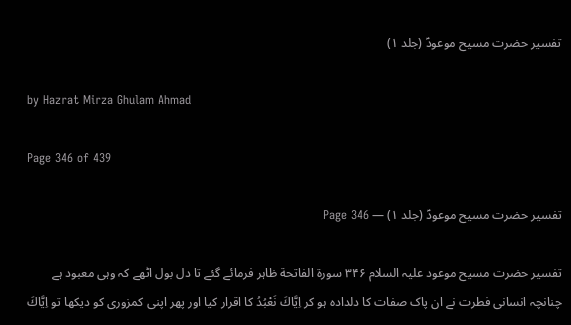تفسیر حضرت مسیح موعودؑ (جلد ۱)

by Hazrat Mirza Ghulam Ahmad

Page 346 of 439

تفسیر حضرت مسیح موعودؑ (جلد ۱) — Page 346

تفسیر حضرت مسیح موعود علیہ السلام ۳۴۶ سورة الفاتحة ظاہر فرمائے گئے تا دل بول اٹھے کہ وہی معبود ہے چنانچہ انسانی فطرت نے ان پاک صفات کا دلدادہ ہو کر اِيَّاكَ نَعْبُدُ کا اقرار کیا اور پھر اپنی کمزوری کو دیکھا تو اِيَّاكَ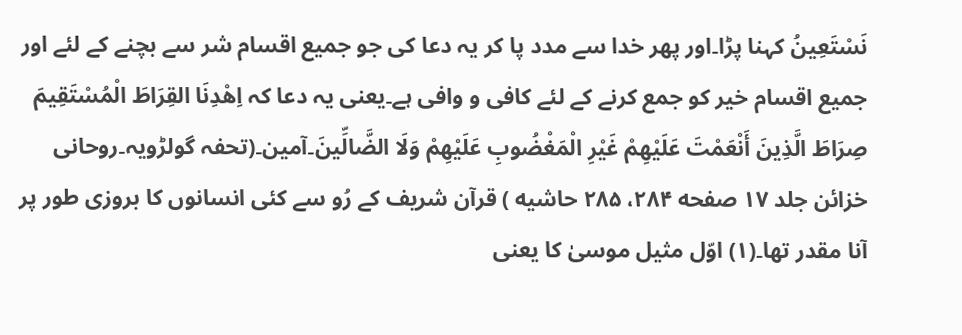نَسْتَعِينُ کہنا پڑا۔اور پھر خدا سے مدد پا کر یہ دعا کی جو جمیع اقسام شر سے بچنے کے لئے اور جمیع اقسام خیر کو جمع کرنے کے لئے کافی و وافی ہے۔یعنی یہ دعا کہ اِهْدِنَا القِرَاطَ الْمُسْتَقِيمَ صِرَاطَ الَّذِينَ أَنْعَمْتَ عَلَيْهِمْ غَيْرِ الْمَغْضُوبِ عَلَيْهِمْ وَلَا الضَّالِّينَ۔آمین۔(تحفہ گولڑویہ۔روحانی خزائن جلد ۱۷ صفحه ۲۸۴، ۲۸۵ حاشیه ) قرآن شریف کے رُو سے کئی انسانوں کا بروزی طور پر آنا مقدر تھا۔(۱) اوّل مثیل موسیٰ کا یعنی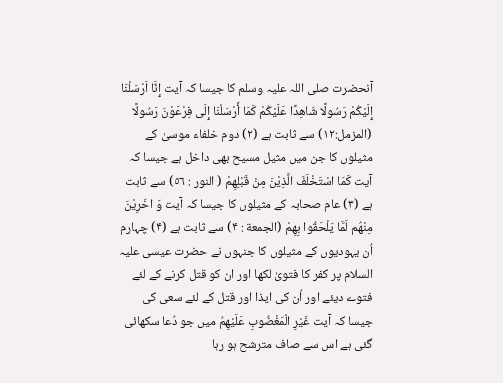آنحضرت صلی اللہ علیہ وسلم کا جیسا کہ آیت إِنَّا اَرْسَلْنَا إِلَيْكُمْ رَسُولًا شَاهِدًا عَلَيْكُمْ كَمَا أَرْسَلْنَا إِلَى فِرْعَوْنَ رَسُولًا (المزمل:۱۲) سے ثابت ہے (۲) دوم خلفاء موسیٰ کے مثیلوں کا جن میں مثیل مسیح بھی داخل ہے جیسا کہ آیت كَمَا اسْتَخْلَفَ الَّذِيْنَ مِنْ قَبْلِهِمْ ( النور : ٥٦) سے ثابت ہے (۳) عام صحابہ کے مثیلوں کا جیسا کہ آیت وَ اخَرِيْنَ مِنْهُم لَمَّا يَلْحَقُوا بِهِمْ (الجمعة : ۴) سے ثابت ہے (۴) چہارم اُن یہودیوں کے مثیلوں کا جنہوں نے حضرت عیسی علیہ السلام پر کفر کا فتویٰ لکھا اور ان کو قتل کرنے کے لئے فتوے دیئے اور اُن کی ایذا اور قتل کے لئے سعی کی جیسا کہ آیت غَيْرِ الْمَغْضُوبِ عَلَيْهِمُ میں جو دُعا سکھائی گئی ہے اس سے صاف مترشح ہو رہا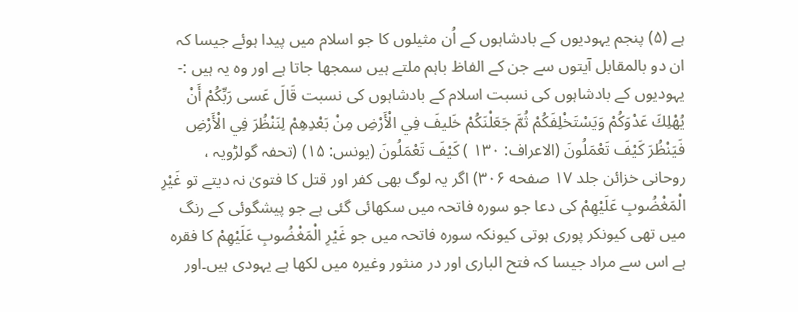ہے (۵) پنجم یہودیوں کے بادشاہوں کے اُن مثیلوں کا جو اسلام میں پیدا ہوئے جیسا کہ ان دو بالمقابل آیتوں سے جن کے الفاظ باہم ملتے ہیں سمجھا جاتا ہے اور وہ یہ ہیں :- یہودیوں کے بادشاہوں کی نسبت اسلام کے بادشاہوں کی نسبت قَالَ عَسى رَبِّكُمْ أَنْ يُهْلِكَ عَدْوَكُمْ وَيَسْتَخْلِفَكُمْ ثُمَّ جَعَلْنَكُمْ خَليفَ فِي الْأَرْضِ مِنْ بَعْدِهِمْ لِنَنْظُرَ فِي الْأَرْضِ فَيَنْظُرَ كَيْفَ تَعْمَلُونَ (الاعراف: ۱۳۰ ) كَيْفَ تَعْمَلُونَ (یونس: ۱۵) (تحفہ گولڑویہ ، روحانی خزائن جلد ۱۷ صفحه ۳۰۶) اگر یہ لوگ بھی کفر اور قتل کا فتویٰ نہ دیتے تو غَيْرِ الْمَغْضُوبِ عَلَيْهِمْ کی دعا جو سورہ فاتحہ میں سکھائی گئی ہے جو پیشگوئی کے رنگ میں تھی کیونکر پوری ہوتی کیونکہ سورہ فاتحہ میں جو غَيْرِ الْمَغْضُوبِ عَلَيْهِمْ کا فقرہ ہے اس سے مراد جیسا کہ فتح الباری اور در منثور وغیرہ میں لکھا ہے یہودی ہیں۔اور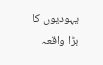یہودیوں کا بڑا واقعہ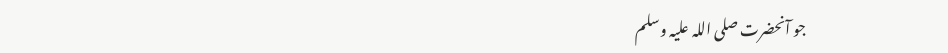جو آنحضرت صلی اللہ علیہ وسلم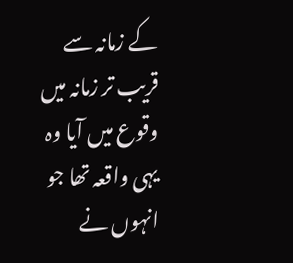کے زمانہ سے قریب تر زمانہ میں وقوع میں آیا وہ یہی واقعہ تھا جو انہوں نے